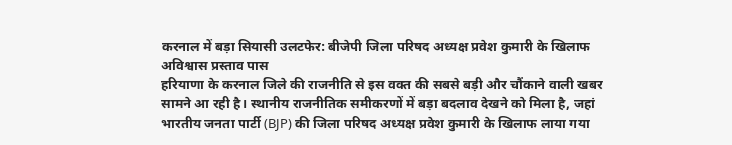करनाल में बड़ा सियासी उलटफेर: बीजेपी जिला परिषद अध्यक्ष प्रवेश कुमारी के खिलाफ अविश्वास प्रस्ताव पास
हरियाणा के करनाल जिले की राजनीति से इस वक्त की सबसे बड़ी और चौंकाने वाली खबर सामने आ रही है। स्थानीय राजनीतिक समीकरणों में बड़ा बदलाव देखने को मिला है, जहां भारतीय जनता पार्टी (BJP) की जिला परिषद अध्यक्ष प्रवेश कुमारी के खिलाफ लाया गया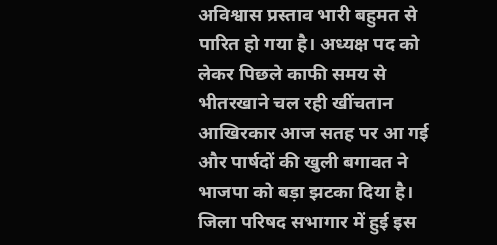अविश्वास प्रस्ताव भारी बहुमत से पारित हो गया है। अध्यक्ष पद को लेकर पिछले काफी समय से भीतरखाने चल रही खींचतान आखिरकार आज सतह पर आ गई और पार्षदों की खुली बगावत ने भाजपा को बड़ा झटका दिया है। जिला परिषद सभागार में हुई इस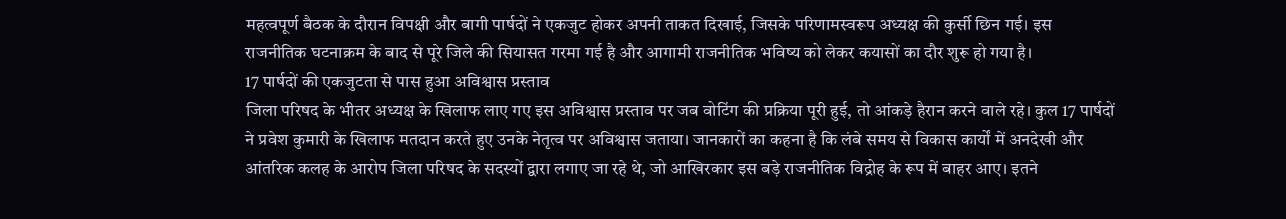महत्वपूर्ण बैठक के दौरान विपक्षी और बागी पार्षदों ने एकजुट होकर अपनी ताकत दिखाई, जिसके परिणामस्वरूप अध्यक्ष की कुर्सी छिन गई। इस राजनीतिक घटनाक्रम के बाद से पूरे जिले की सियासत गरमा गई है और आगामी राजनीतिक भविष्य को लेकर कयासों का दौर शुरू हो गया है।
17 पार्षदों की एकजुटता से पास हुआ अविश्वास प्रस्ताव
जिला परिषद के भीतर अध्यक्ष के खिलाफ लाए गए इस अविश्वास प्रस्ताव पर जब वोटिंग की प्रक्रिया पूरी हुई, तो आंकड़े हैरान करने वाले रहे। कुल 17 पार्षदों ने प्रवेश कुमारी के खिलाफ मतदान करते हुए उनके नेतृत्व पर अविश्वास जताया। जानकारों का कहना है कि लंबे समय से विकास कार्यों में अनदेखी और आंतरिक कलह के आरोप जिला परिषद के सदस्यों द्वारा लगाए जा रहे थे, जो आखिरकार इस बड़े राजनीतिक विद्रोह के रूप में बाहर आए। इतने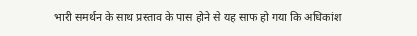भारी समर्थन के साथ प्रस्ताव के पास होने से यह साफ हो गया कि अधिकांश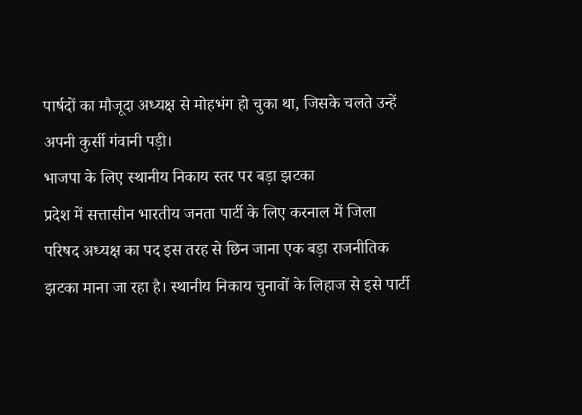पार्षदों का मौजूदा अध्यक्ष से मोहभंग हो चुका था, जिसके चलते उन्हें अपनी कुर्सी गंवानी पड़ी।
भाजपा के लिए स्थानीय निकाय स्तर पर बड़ा झटका
प्रदेश में सत्तासीन भारतीय जनता पार्टी के लिए करनाल में जिला परिषद अध्यक्ष का पद इस तरह से छिन जाना एक बड़ा राजनीतिक झटका माना जा रहा है। स्थानीय निकाय चुनावों के लिहाज से इसे पार्टी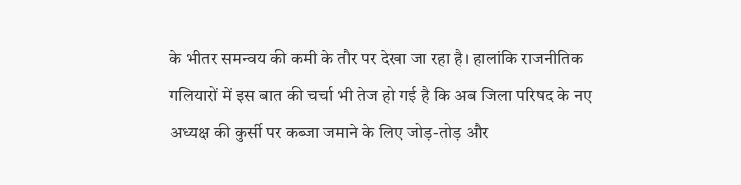के भीतर समन्वय की कमी के तौर पर देखा जा रहा है। हालांकि राजनीतिक गलियारों में इस बात की चर्चा भी तेज हो गई है कि अब जिला परिषद के नए अध्यक्ष की कुर्सी पर कब्जा जमाने के लिए जोड़-तोड़ और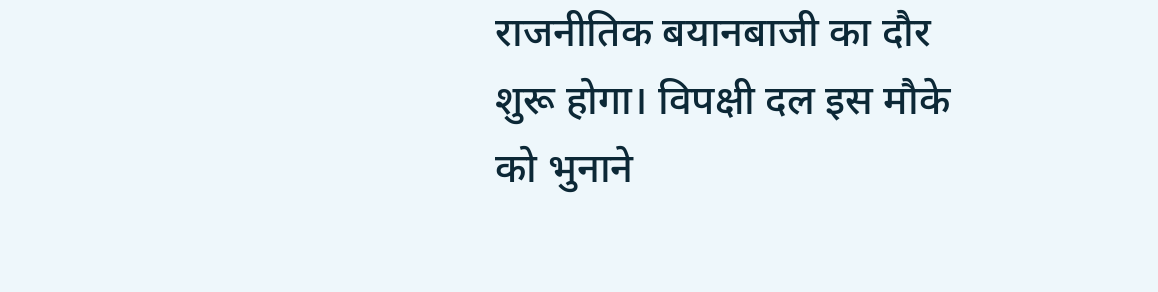राजनीतिक बयानबाजी का दौर शुरू होगा। विपक्षी दल इस मौके को भुनाने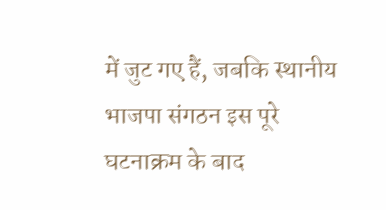में जुट गए हैं, जबकि स्थानीय भाजपा संगठन इस पूरे घटनाक्रम के बाद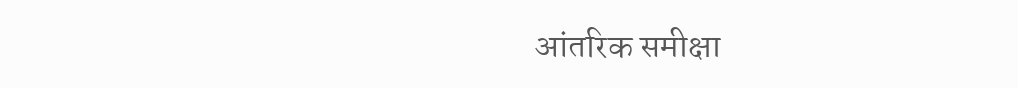आंतरिक समीक्षा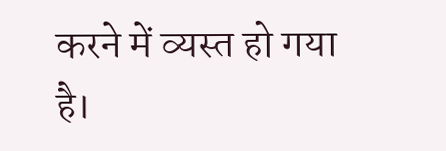करने में व्यस्त हो गया है।